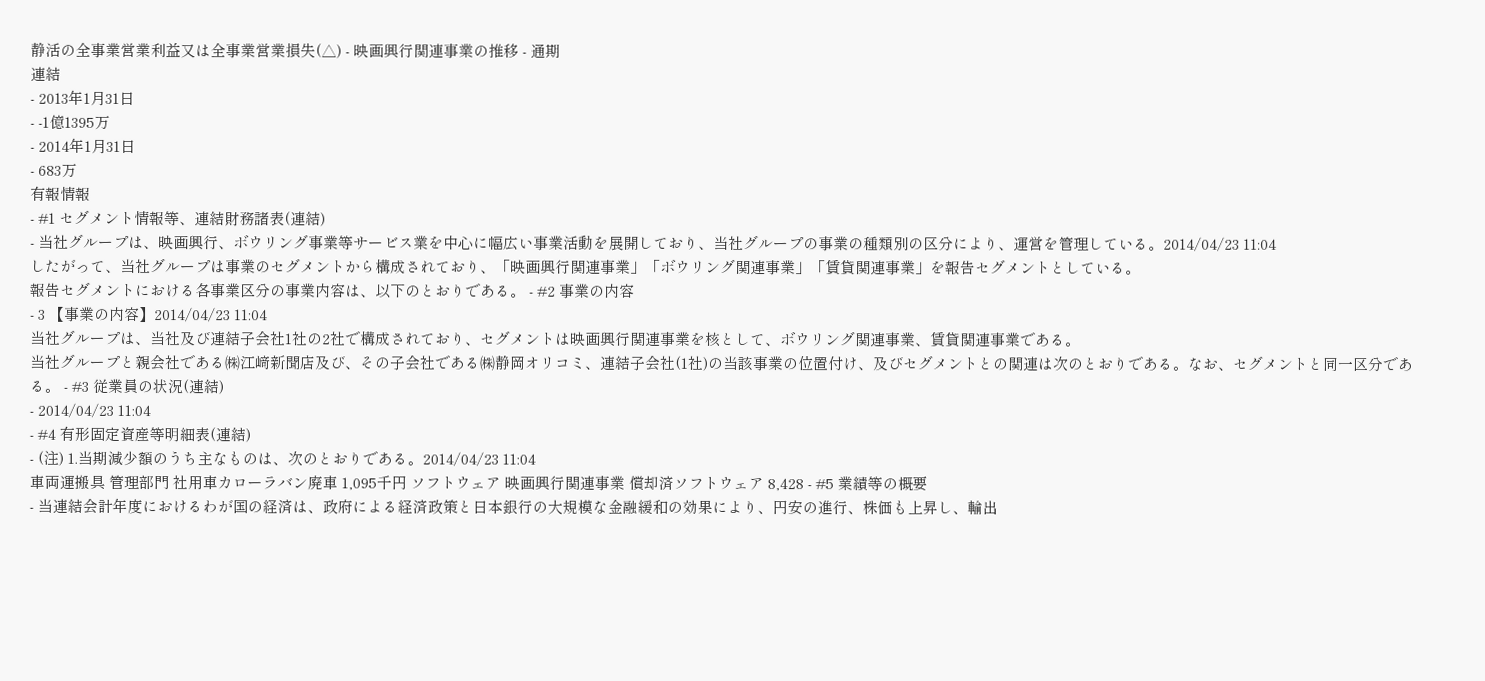静活の全事業営業利益又は全事業営業損失(△) - 映画興行関連事業の推移 - 通期
連結
- 2013年1月31日
- -1億1395万
- 2014年1月31日
- 683万
有報情報
- #1 セグメント情報等、連結財務諸表(連結)
- 当社グループは、映画興行、ボウリング事業等サービス業を中心に幅広い事業活動を展開しており、当社グループの事業の種類別の区分により、運営を管理している。2014/04/23 11:04
したがって、当社グループは事業のセグメントから構成されており、「映画興行関連事業」「ボウリング関連事業」「賃貸関連事業」を報告セグメントとしている。
報告セグメントにおける各事業区分の事業内容は、以下のとおりである。 - #2 事業の内容
- 3 【事業の内容】2014/04/23 11:04
当社グループは、当社及び連結子会社1社の2社で構成されており、セグメントは映画興行関連事業を核として、ボウリング関連事業、賃貸関連事業である。
当社グループと親会社である㈱江﨑新聞店及び、その子会社である㈱静岡オリコミ、連結子会社(1社)の当該事業の位置付け、及びセグメントとの関連は次のとおりである。なお、セグメントと同一区分である。 - #3 従業員の状況(連結)
- 2014/04/23 11:04
- #4 有形固定資産等明細表(連結)
- (注) 1.当期減少額のうち主なものは、次のとおりである。2014/04/23 11:04
車両運搬具 管理部門 社用車カローラバン廃車 1,095千円 ソフトウェア 映画興行関連事業 償却済ソフトウェア 8,428 - #5 業績等の概要
- 当連結会計年度におけるわが国の経済は、政府による経済政策と日本銀行の大規模な金融緩和の効果により、円安の進行、株価も上昇し、輸出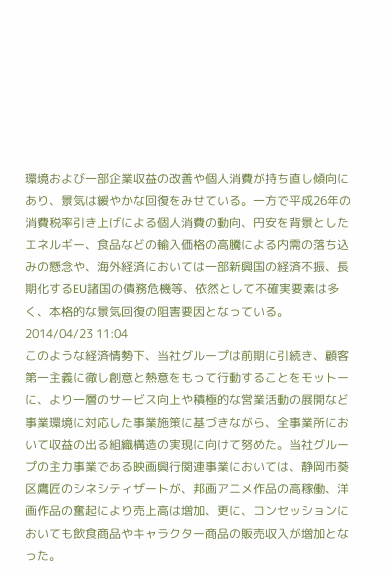環境および一部企業収益の改善や個人消費が持ち直し傾向にあり、景気は緩やかな回復をみせている。一方で平成26年の消費税率引き上げによる個人消費の動向、円安を背景としたエネルギー、食品などの輸入価格の高騰による内需の落ち込みの懸念や、海外経済においては一部新興国の経済不振、長期化するEU諸国の債務危機等、依然として不確実要素は多く、本格的な景気回復の阻害要因となっている。2014/04/23 11:04
このような経済情勢下、当社グループは前期に引続き、顧客第一主義に徹し創意と熱意をもって行動することをモットーに、より一層のサービス向上や積極的な営業活動の展開など事業環境に対応した事業施策に基づきながら、全事業所において収益の出る組織構造の実現に向けて努めた。当社グループの主力事業である映画興行関連事業においては、静岡市葵区鷹匠のシネシティザートが、邦画アニメ作品の高稼働、洋画作品の奮起により売上高は増加、更に、コンセッションにおいても飲食商品やキャラクター商品の販売収入が増加となった。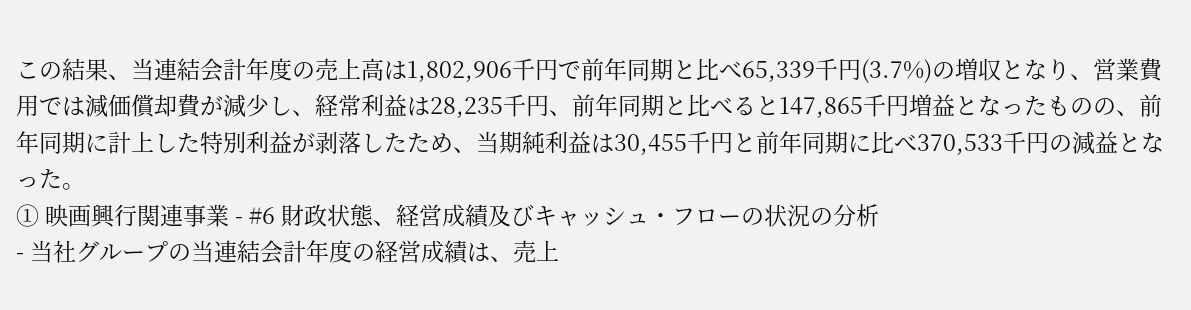この結果、当連結会計年度の売上高は1,802,906千円で前年同期と比べ65,339千円(3.7%)の増収となり、営業費用では減価償却費が減少し、経常利益は28,235千円、前年同期と比べると147,865千円増益となったものの、前年同期に計上した特別利益が剥落したため、当期純利益は30,455千円と前年同期に比べ370,533千円の減益となった。
① 映画興行関連事業 - #6 財政状態、経営成績及びキャッシュ・フローの状況の分析
- 当社グループの当連結会計年度の経営成績は、売上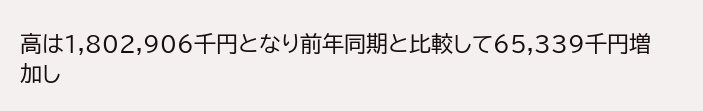高は1,802,906千円となり前年同期と比較して65,339千円増加し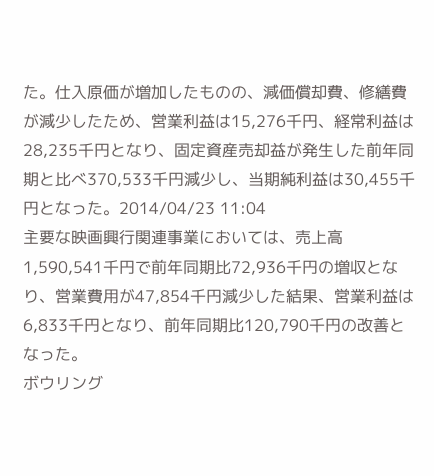た。仕入原価が増加したものの、減価償却費、修繕費が減少したため、営業利益は15,276千円、経常利益は28,235千円となり、固定資産売却益が発生した前年同期と比べ370,533千円減少し、当期純利益は30,455千円となった。2014/04/23 11:04
主要な映画興行関連事業においては、売上高1,590,541千円で前年同期比72,936千円の増収となり、営業費用が47,854千円減少した結果、営業利益は6,833千円となり、前年同期比120,790千円の改善となった。
ボウリング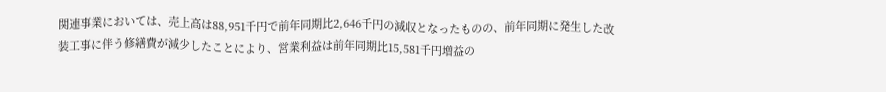関連事業においては、売上高は88,951千円で前年同期比2,646千円の減収となったものの、前年同期に発生した改装工事に伴う修繕費が減少したことにより、営業利益は前年同期比15,581千円増益の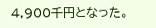4,900千円となった。